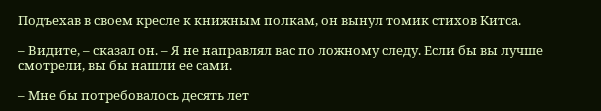Подъехав в своем кресле к книжным полкам, он вынул томик стихов Китса.

– Видите, – сказал он. – Я не направлял вас по ложному следу. Если бы вы лучше смотрели, вы бы нашли ее сами.

– Мне бы потребовалось десять лет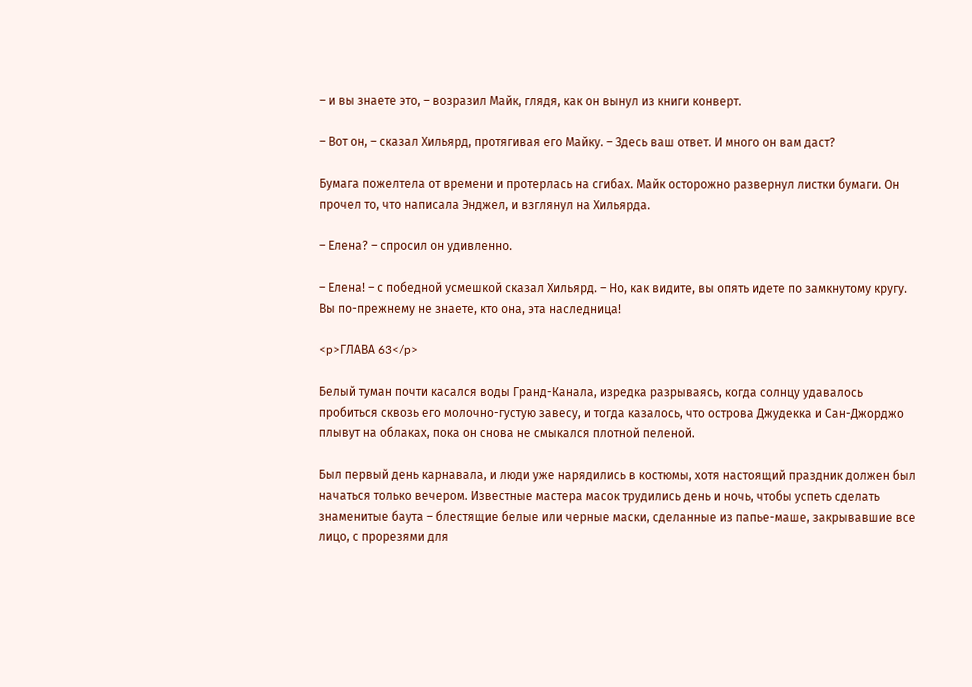– и вы знаете это, – возразил Майк, глядя, как он вынул из книги конверт.

– Вот он, – сказал Хильярд, протягивая его Майку. – Здесь ваш ответ. И много он вам даст?

Бумага пожелтела от времени и протерлась на сгибах. Майк осторожно развернул листки бумаги. Он прочел то, что написала Энджел, и взглянул на Хильярда.

– Елена? – спросил он удивленно.

– Елена! – с победной усмешкой сказал Хильярд. – Но, как видите, вы опять идете по замкнутому кругу. Вы по-прежнему не знаете, кто она, эта наследница!

<p>ГЛАВА 63</p>

Белый туман почти касался воды Гранд-Канала, изредка разрываясь, когда солнцу удавалось пробиться сквозь его молочно-густую завесу, и тогда казалось, что острова Джудекка и Сан-Джорджо плывут на облаках, пока он снова не смыкался плотной пеленой.

Был первый день карнавала, и люди уже нарядились в костюмы, хотя настоящий праздник должен был начаться только вечером. Известные мастера масок трудились день и ночь, чтобы успеть сделать знаменитые баута – блестящие белые или черные маски, сделанные из папье-маше, закрывавшие все лицо, с прорезями для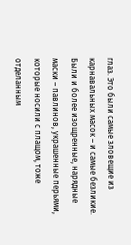глаз. Это были самые зловещие из карнавальных масок – и самые безликие. Были и более изощренные, нарядные маски – павлинов, украшенные перьями, которые носили с плащом, тоже отделанным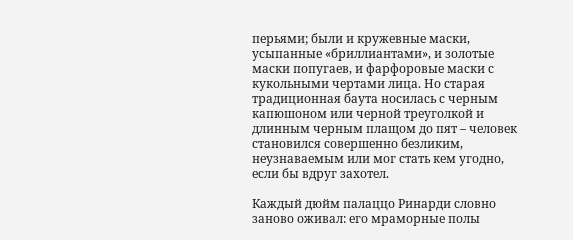перьями; были и кружевные маски, усыпанные «бриллиантами», и золотые маски попугаев, и фарфоровые маски с кукольными чертами лица. Но старая традиционная баута носилась с черным капюшоном или черной треуголкой и длинным черным плащом до пят – человек становился совершенно безликим, неузнаваемым или мог стать кем угодно, если бы вдруг захотел.

Каждый дюйм палаццо Ринарди словно заново оживал: его мраморные полы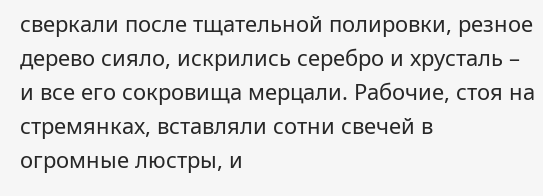сверкали после тщательной полировки, резное дерево сияло, искрились серебро и хрусталь – и все его сокровища мерцали. Рабочие, стоя на стремянках, вставляли сотни свечей в огромные люстры, и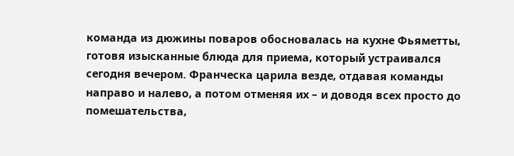команда из дюжины поваров обосновалась на кухне Фьяметты, готовя изысканные блюда для приема, который устраивался сегодня вечером. Франческа царила везде, отдавая команды направо и налево, а потом отменяя их – и доводя всех просто до помешательства,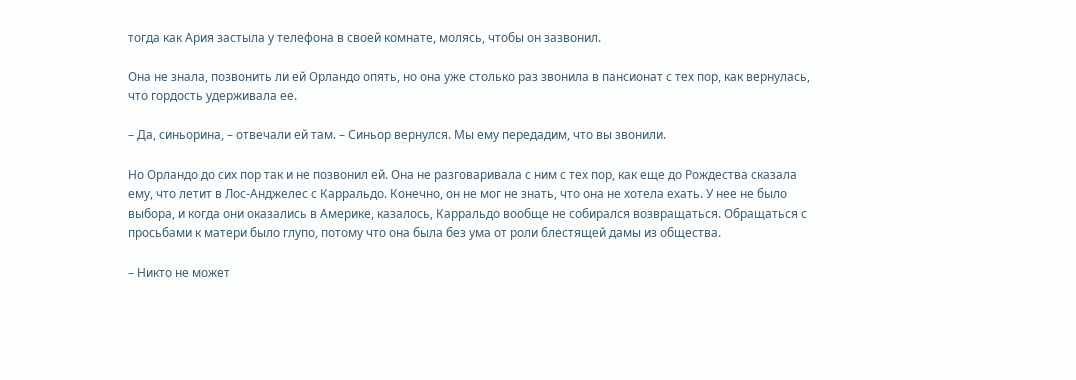тогда как Ария застыла у телефона в своей комнате, молясь, чтобы он зазвонил.

Она не знала, позвонить ли ей Орландо опять, но она уже столько раз звонила в пансионат с тех пор, как вернулась, что гордость удерживала ее.

– Да, синьорина, – отвечали ей там. – Синьор вернулся. Мы ему передадим, что вы звонили.

Но Орландо до сих пор так и не позвонил ей. Она не разговаривала с ним с тех пор, как еще до Рождества сказала ему, что летит в Лос-Анджелес с Карральдо. Конечно, он не мог не знать, что она не хотела ехать. У нее не было выбора, и когда они оказались в Америке, казалось, Карральдо вообще не собирался возвращаться. Обращаться с просьбами к матери было глупо, потому что она была без ума от роли блестящей дамы из общества.

– Никто не может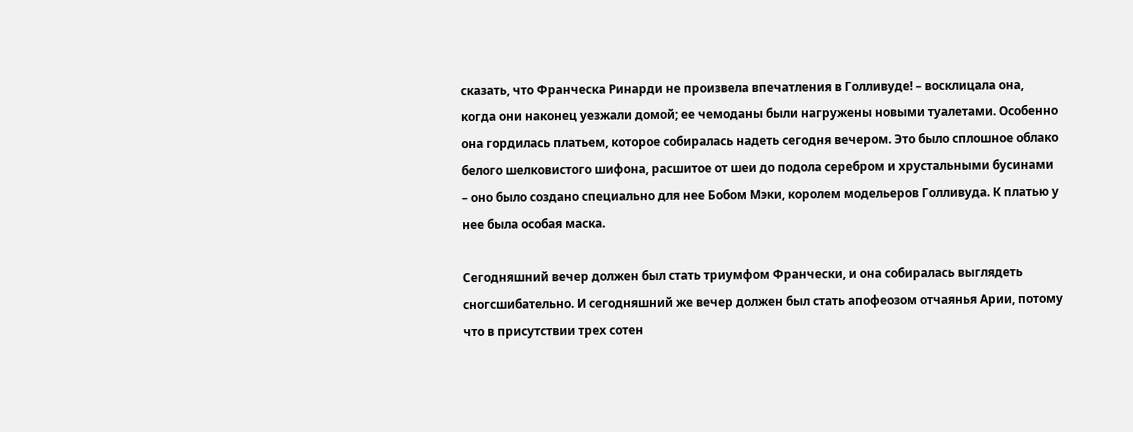сказать, что Франческа Ринарди не произвела впечатления в Голливуде! – восклицала она, когда они наконец уезжали домой; ее чемоданы были нагружены новыми туалетами. Особенно она гордилась платьем, которое собиралась надеть сегодня вечером. Это было сплошное облако белого шелковистого шифона, расшитое от шеи до подола серебром и хрустальными бусинами – оно было создано специально для нее Бобом Мэки, королем модельеров Голливуда. К платью у нее была особая маска.

Сегодняшний вечер должен был стать триумфом Франчески, и она собиралась выглядеть сногсшибательно. И сегодняшний же вечер должен был стать апофеозом отчаянья Арии, потому что в присутствии трех сотен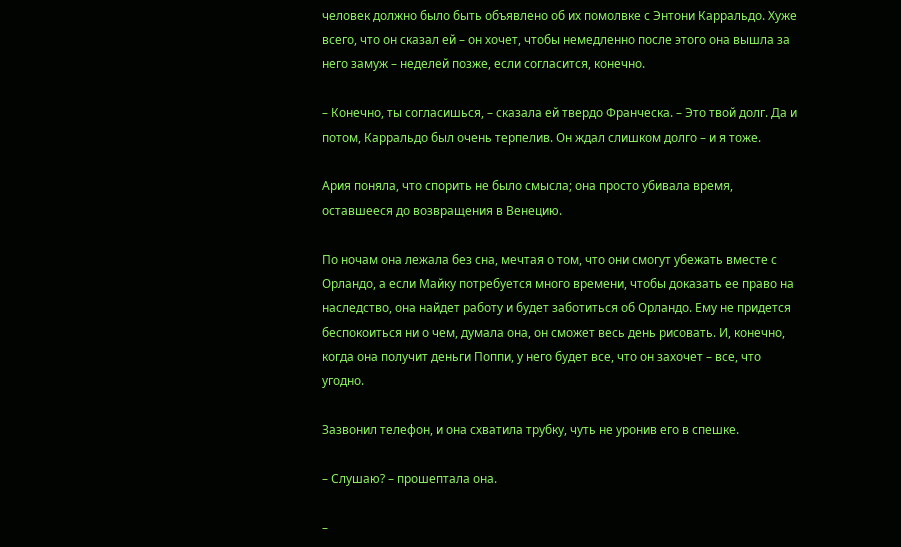человек должно было быть объявлено об их помолвке с Энтони Карральдо. Хуже всего, что он сказал ей – он хочет, чтобы немедленно после этого она вышла за него замуж – неделей позже, если согласится, конечно.

– Конечно, ты согласишься, – сказала ей твердо Франческа. – Это твой долг. Да и потом, Карральдо был очень терпелив. Он ждал слишком долго – и я тоже.

Ария поняла, что спорить не было смысла; она просто убивала время, оставшееся до возвращения в Венецию.

По ночам она лежала без сна, мечтая о том, что они смогут убежать вместе с Орландо, а если Майку потребуется много времени, чтобы доказать ее право на наследство, она найдет работу и будет заботиться об Орландо. Ему не придется беспокоиться ни о чем, думала она, он сможет весь день рисовать. И, конечно, когда она получит деньги Поппи, у него будет все, что он захочет – все, что угодно.

Зазвонил телефон, и она схватила трубку, чуть не уронив его в спешке.

– Слушаю? – прошептала она.

–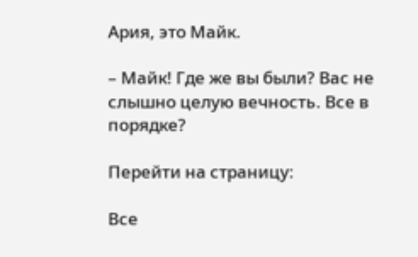Ария, это Майк.

– Майк! Где же вы были? Вас не слышно целую вечность. Все в порядке?

Перейти на страницу:

Все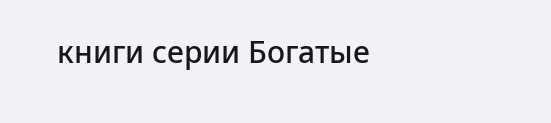книги серии Богатые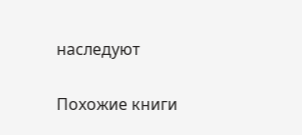наследуют

Похожие книги